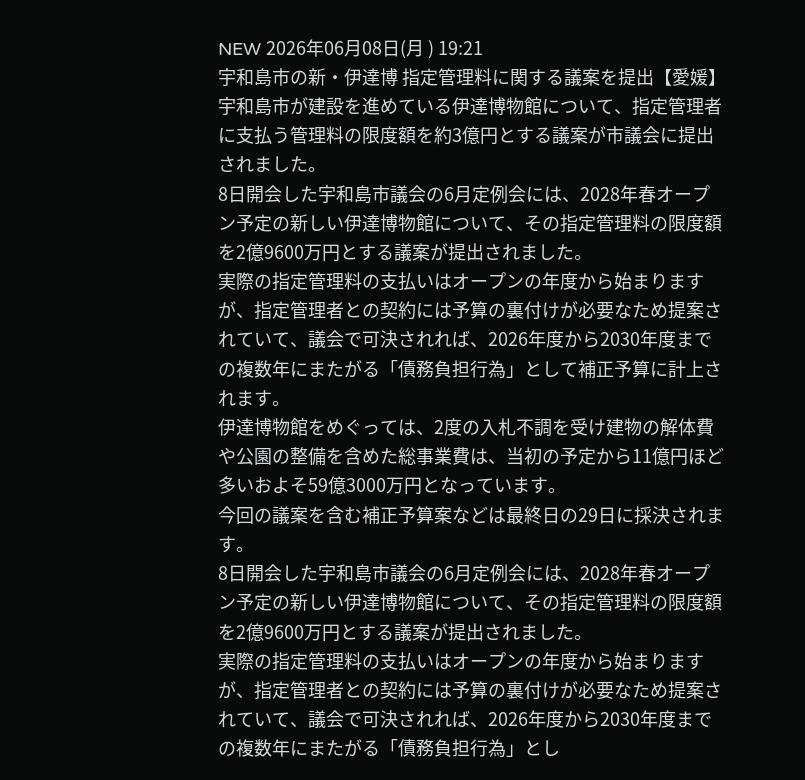NEW 2026年06月08日(月 ) 19:21
宇和島市の新・伊達博 指定管理料に関する議案を提出【愛媛】
宇和島市が建設を進めている伊達博物館について、指定管理者に支払う管理料の限度額を約3億円とする議案が市議会に提出されました。
8日開会した宇和島市議会の6月定例会には、2028年春オープン予定の新しい伊達博物館について、その指定管理料の限度額を2億9600万円とする議案が提出されました。
実際の指定管理料の支払いはオープンの年度から始まりますが、指定管理者との契約には予算の裏付けが必要なため提案されていて、議会で可決されれば、2026年度から2030年度までの複数年にまたがる「債務負担行為」として補正予算に計上されます。
伊達博物館をめぐっては、2度の入札不調を受け建物の解体費や公園の整備を含めた総事業費は、当初の予定から11億円ほど多いおよそ59億3000万円となっています。
今回の議案を含む補正予算案などは最終日の29日に採決されます。
8日開会した宇和島市議会の6月定例会には、2028年春オープン予定の新しい伊達博物館について、その指定管理料の限度額を2億9600万円とする議案が提出されました。
実際の指定管理料の支払いはオープンの年度から始まりますが、指定管理者との契約には予算の裏付けが必要なため提案されていて、議会で可決されれば、2026年度から2030年度までの複数年にまたがる「債務負担行為」とし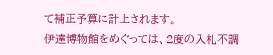て補正予算に計上されます。
伊達博物館をめぐっては、2度の入札不調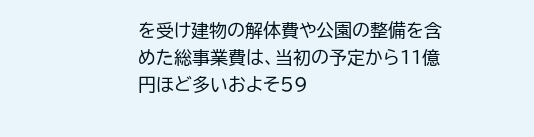を受け建物の解体費や公園の整備を含めた総事業費は、当初の予定から11億円ほど多いおよそ59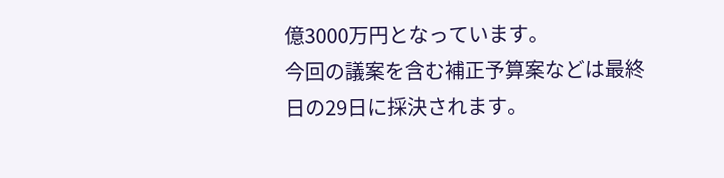億3000万円となっています。
今回の議案を含む補正予算案などは最終日の29日に採決されます。